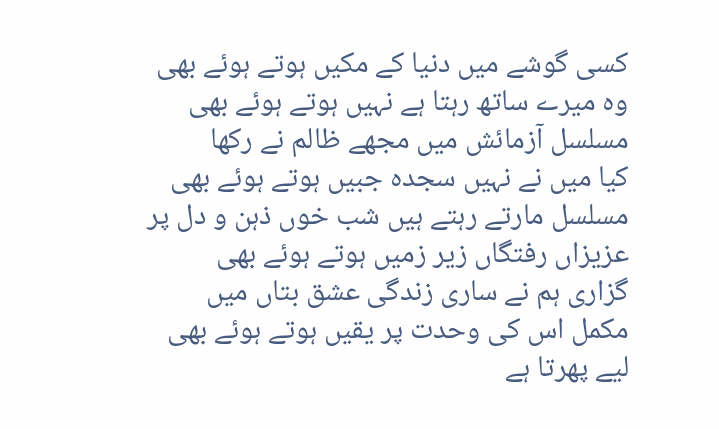کسی گوشے میں دنیا کے مکیں ہوتے ہوئے بھی
وہ میرے ساتھ رہتا ہے نہیں ہوتے ہوئے بھی
مسلسل آزمائش میں مجھے ظالم نے رکھا
کیا میں نے نہیں سجدہ جبیں ہوتے ہوئے بھی
مسلسل مارتے رہتے ہیں شب خوں ذہن و دل پر
عزیزاں رفتگاں زیر زمیں ہوتے ہوئے بھی
گزاری ہم نے ساری زندگی عشق بتاں میں
مکمل اس کی وحدت پر یقیں ہوتے ہوئے بھی
لیے پھرتا ہے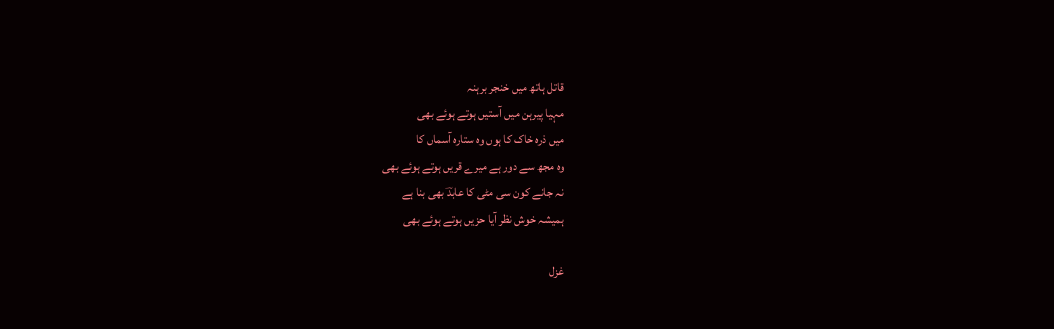قاتل ہاتھ میں خنجر برہنہ
مہیا پیرہن میں آستیں ہوتے ہوئے بھی
میں ذرہ خاک کا ہوں وہ ستارہ آسماں کا
وہ مجھ سے دور ہے میرے قریں ہوتے ہوئے بھی
نہ جانے کون سی مٹی کا عابدؔ بھی بنا ہے
ہمیشہ خوش نظر آیا حزیں ہوتے ہوئے بھی

غزل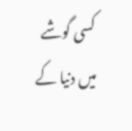کسی گوشے میں دنیا کے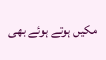مکیں ہوتے ہوئے بھی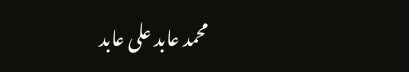محمد عابد علی عابد